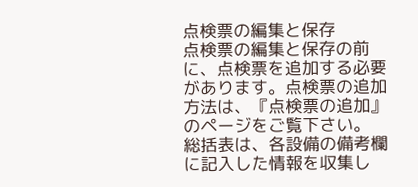点検票の編集と保存
点検票の編集と保存の前に、点検票を追加する必要があります。点検票の追加方法は、『点検票の追加』のページをご覧下さい。
総括表は、各設備の備考欄に記入した情報を収集し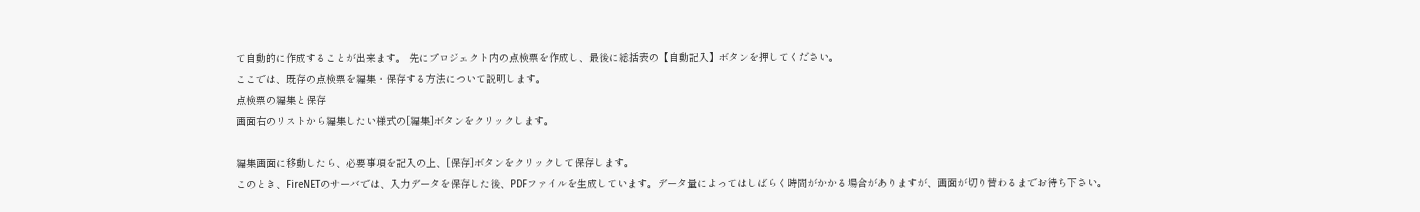て自動的に作成することが出来ます。 先にプロジェクト内の点検票を作成し、最後に総括表の【自動記入】ボタンを押してください。
ここでは、既存の点検票を編集・保存する方法について説明します。
点検票の編集と保存
画面右のリストから編集したい様式の[編集]ボタンをクリックします。

編集画面に移動したら、必要事項を記入の上、[保存]ボタンをクリックして保存します。
このとき、FireNETのサーバでは、入力データを保存した後、PDFファイルを生成しています。データ量によってはしばらく時間がかかる場合がありますが、画面が切り替わるまでお待ち下さい。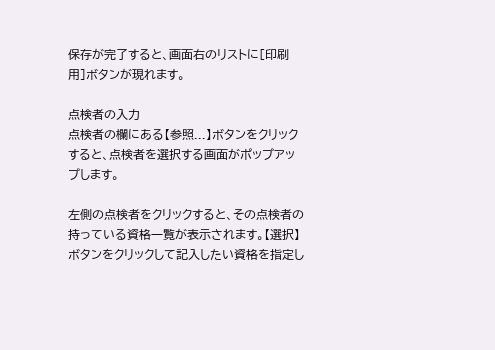保存が完了すると、画面右のリストに[印刷用]ボタンが現れます。

点検者の入力
点検者の欄にある【参照...】ボタンをクリックすると、点検者を選択する画面がポップアップします。

左側の点検者をクリックすると、その点検者の持っている資格一覧が表示されます。【選択】ボタンをクリックして記入したい資格を指定し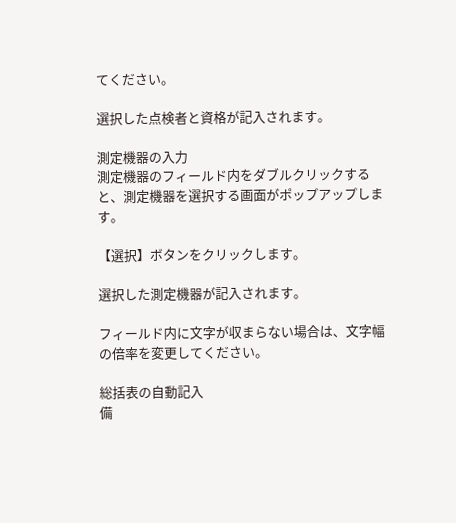てください。

選択した点検者と資格が記入されます。

測定機器の入力
測定機器のフィールド内をダブルクリックすると、測定機器を選択する画面がポップアップします。

【選択】ボタンをクリックします。

選択した測定機器が記入されます。

フィールド内に文字が収まらない場合は、文字幅の倍率を変更してください。

総括表の自動記入
備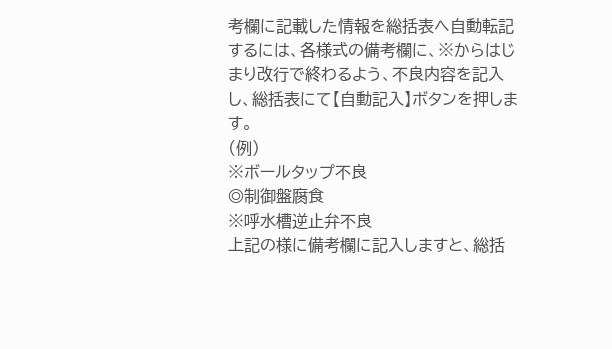考欄に記載した情報を総括表へ自動転記するには、各様式の備考欄に、※からはじまり改行で終わるよう、不良内容を記入し、総括表にて【自動記入】ボタンを押します。
(例)
※ボールタップ不良
◎制御盤腐食
※呼水槽逆止弁不良
上記の様に備考欄に記入しますと、総括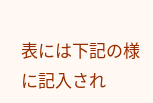表には下記の様に記入され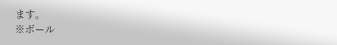ます。
※ボール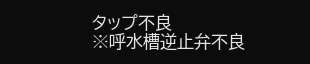タップ不良
※呼水槽逆止弁不良